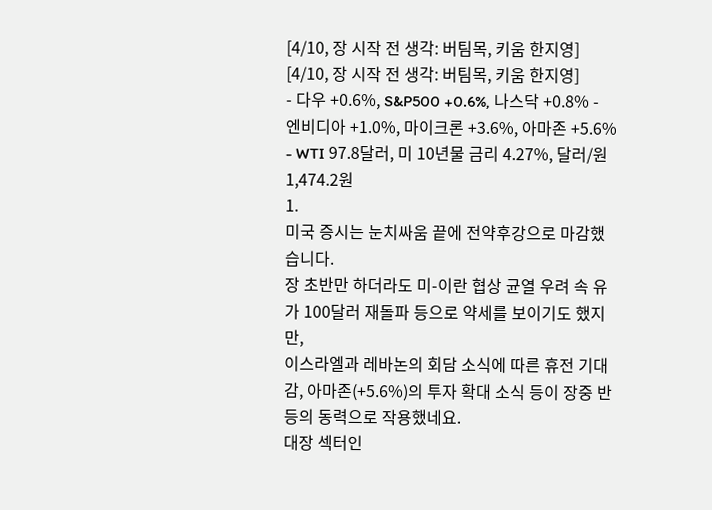[4/10, 장 시작 전 생각: 버팀목, 키움 한지영]
[4/10, 장 시작 전 생각: 버팀목, 키움 한지영]
- 다우 +0.6%, S&P500 +0.6%, 나스닥 +0.8% - 엔비디아 +1.0%, 마이크론 +3.6%, 아마존 +5.6% - WTI 97.8달러, 미 10년물 금리 4.27%, 달러/원 1,474.2원
1.
미국 증시는 눈치싸움 끝에 전약후강으로 마감했습니다.
장 초반만 하더라도 미-이란 협상 균열 우려 속 유가 100달러 재돌파 등으로 약세를 보이기도 했지만,
이스라엘과 레바논의 회담 소식에 따른 휴전 기대감, 아마존(+5.6%)의 투자 확대 소식 등이 장중 반등의 동력으로 작용했네요.
대장 섹터인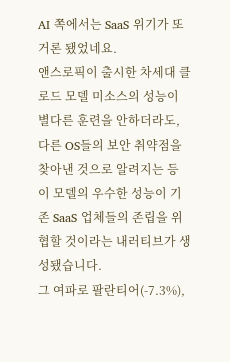AI 쪽에서는 SaaS 위기가 또 거론 됐었네요.
앤스로픽이 출시한 차세대 클로드 모델 미소스의 성능이 별다른 훈련을 안하더라도, 다른 OS들의 보안 취약점을 찾아낸 것으로 알려지는 등
이 모델의 우수한 성능이 기존 SaaS 업체들의 존립을 위협할 것이라는 내러티브가 생성됐습니다.
그 여파로 팔란티어(-7.3%),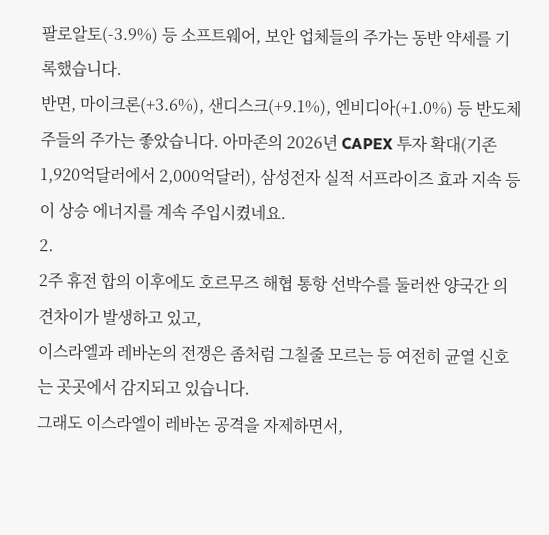팔로알토(-3.9%) 등 소프트웨어, 보안 업체들의 주가는 동반 약세를 기록했습니다.
반면, 마이크론(+3.6%), 샌디스크(+9.1%), 엔비디아(+1.0%) 등 반도체주들의 주가는 좋았습니다. 아마존의 2026년 CAPEX 투자 확대(기존 1,920억달러에서 2,000억달러), 삼성전자 실적 서프라이즈 효과 지속 등이 상승 에너지를 계속 주입시켰네요.
2.
2주 휴전 합의 이후에도 호르무즈 해협 통항 선박수를 둘러싼 양국간 의견차이가 발생하고 있고,
이스라엘과 레바논의 전쟁은 좀처럼 그칠줄 모르는 등 여전히 균열 신호는 곳곳에서 감지되고 있습니다.
그래도 이스라엘이 레바논 공격을 자제하면서,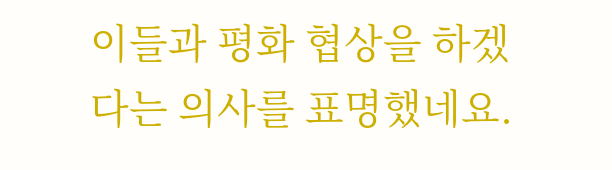이들과 평화 협상을 하겠다는 의사를 표명했네요.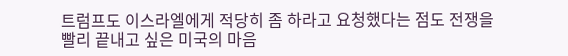트럼프도 이스라엘에게 적당히 좀 하라고 요청했다는 점도 전쟁을 빨리 끝내고 싶은 미국의 마음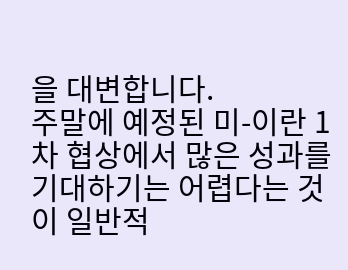을 대변합니다.
주말에 예정된 미-이란 1차 협상에서 많은 성과를 기대하기는 어렵다는 것이 일반적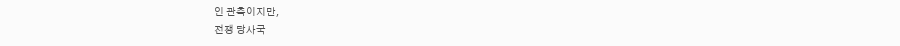인 관측이지만,
전쟁 당사국